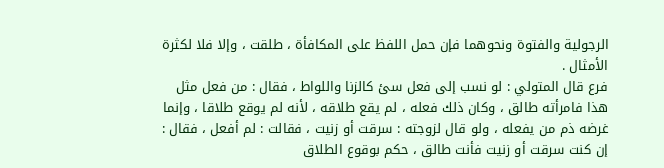الرجولية والفتوة ونحوهما فإن حمل اللفظ على المكافأة ، طلقت ، وإلا فلا لكثرة
الأمثال .
فرع قال المتولي : لو نسب إلى فعل سئ كالزنا واللواط ، فقال : من فعل مثل
هذا فامرأته طالق ، وكان ذلك فعله ، لم يقع طلاقه ، لأنه لم يوقع طلاقا ، وإنما
غرضه ذم من يفعله ، ولو قال لزوجته : سرقت أو زنيت ، فقالت : لم أفعل ، فقال :
إن كنت سرقت أو زنيت فأنت طالق ، حكم بوقوع الطلاق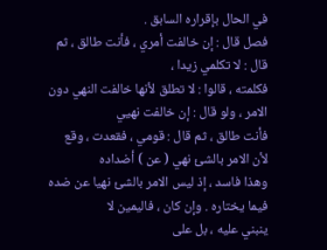في الحال بإقراره السابق .
فصل قال : إن خالفت أمري ، فأنت طالق ، ثم قال : لا تكلمي زيدا ،
فكلمته ، قالوا : لا تطلق لأنها خالفت النهي دون الامر ، ولو قال : إن خالفت نهيي
فأنت طالق ، ثم قال : قومي ، فقعدت ، وقع لأن الامر بالشئ نهي ( عن ) أضداده
وهذا فاسد ، إذ ليس الامر بالشئ نهيا عن ضده فيما يختاره . وإن كان ، فاليمين لا
ينبني عليه ، بل على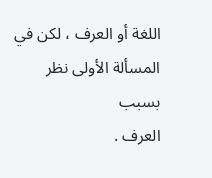اللغة أو العرف ، لكن في المسألة الأولى نظر بسبب
العرف .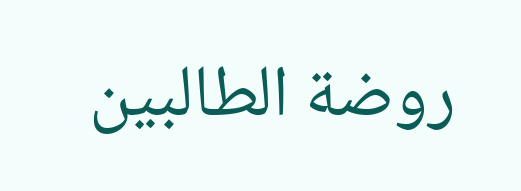روضة الطالبين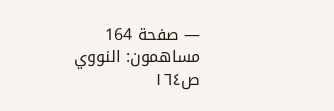— صفحة 164
مساهمون: النووي
ص١٦٤